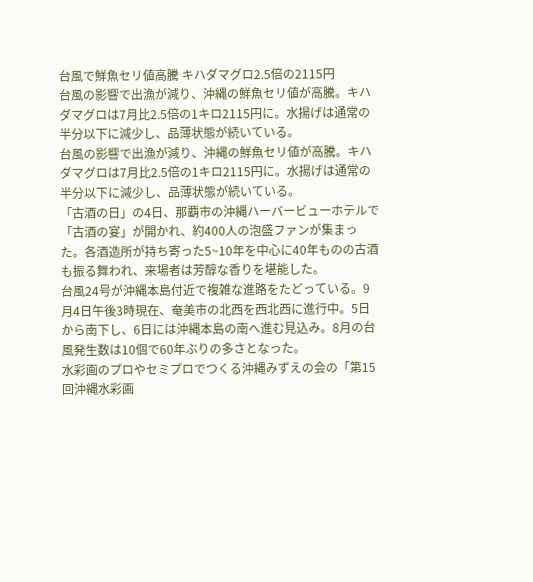台風で鮮魚セリ値高騰 キハダマグロ2.5倍の2115円
台風の影響で出漁が減り、沖縄の鮮魚セリ値が高騰。キハダマグロは7月比2.5倍の1キロ2115円に。水揚げは通常の半分以下に減少し、品薄状態が続いている。
台風の影響で出漁が減り、沖縄の鮮魚セリ値が高騰。キハダマグロは7月比2.5倍の1キロ2115円に。水揚げは通常の半分以下に減少し、品薄状態が続いている。
「古酒の日」の4日、那覇市の沖縄ハーバービューホテルで「古酒の宴」が開かれ、約400人の泡盛ファンが集まった。各酒造所が持ち寄った5~10年を中心に40年ものの古酒も振る舞われ、来場者は芳醇な香りを堪能した。
台風24号が沖縄本島付近で複雑な進路をたどっている。9月4日午後3時現在、奄美市の北西を西北西に進行中。5日から南下し、6日には沖縄本島の南へ進む見込み。8月の台風発生数は10個で60年ぶりの多さとなった。
水彩画のプロやセミプロでつくる沖縄みずえの会の「第15回沖縄水彩画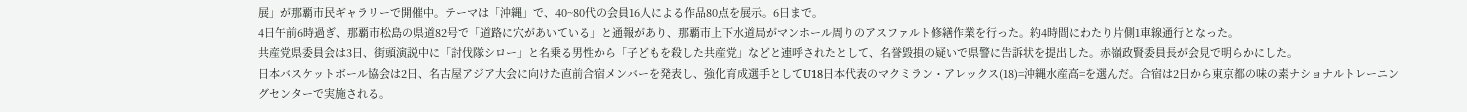展」が那覇市民ギャラリーで開催中。テーマは「沖縄」で、40~80代の会員16人による作品80点を展示。6日まで。
4日午前6時過ぎ、那覇市松島の県道82号で「道路に穴があいている」と通報があり、那覇市上下水道局がマンホール周りのアスファルト修繕作業を行った。約4時間にわたり片側1車線通行となった。
共産党県委員会は3日、街頭演説中に「討伐隊シロー」と名乗る男性から「子どもを殺した共産党」などと連呼されたとして、名誉毀損の疑いで県警に告訴状を提出した。赤嶺政賢委員長が会見で明らかにした。
日本バスケットボール協会は2日、名古屋アジア大会に向けた直前合宿メンバーを発表し、強化育成選手としてU18日本代表のマクミラン・アレックス(18)=沖縄水産高=を選んだ。合宿は2日から東京都の味の素ナショナルトレーニングセンターで実施される。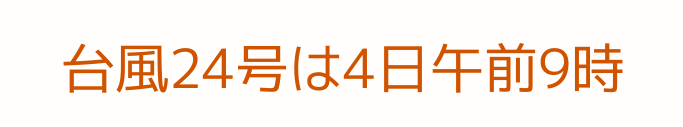台風24号は4日午前9時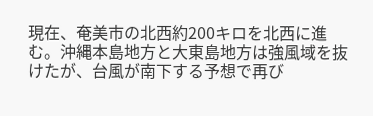現在、奄美市の北西約200キロを北西に進む。沖縄本島地方と大東島地方は強風域を抜けたが、台風が南下する予想で再び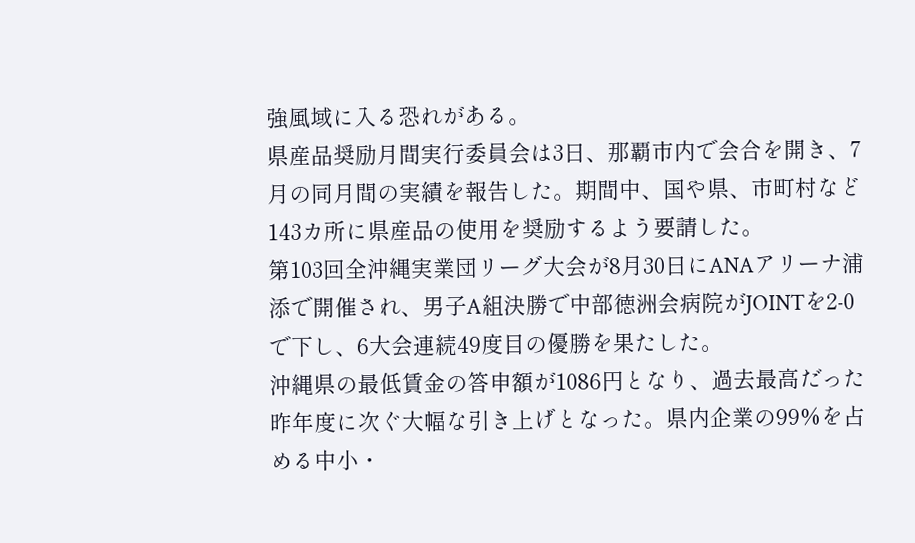強風域に入る恐れがある。
県産品奨励月間実行委員会は3日、那覇市内で会合を開き、7月の同月間の実績を報告した。期間中、国や県、市町村など143カ所に県産品の使用を奨励するよう要請した。
第103回全沖縄実業団リーグ大会が8月30日にANAアリーナ浦添で開催され、男子A組決勝で中部徳洲会病院がJOINTを2-0で下し、6大会連続49度目の優勝を果たした。
沖縄県の最低賃金の答申額が1086円となり、過去最高だった昨年度に次ぐ大幅な引き上げとなった。県内企業の99%を占める中小・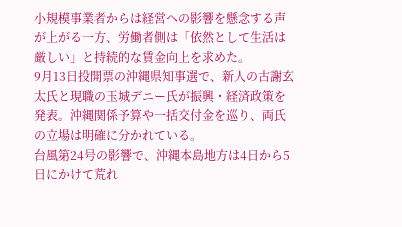小規模事業者からは経営への影響を懸念する声が上がる一方、労働者側は「依然として生活は厳しい」と持続的な賃金向上を求めた。
9月13日投開票の沖縄県知事選で、新人の古謝玄太氏と現職の玉城デニー氏が振興・経済政策を発表。沖縄関係予算や一括交付金を巡り、両氏の立場は明確に分かれている。
台風第24号の影響で、沖縄本島地方は4日から5日にかけて荒れ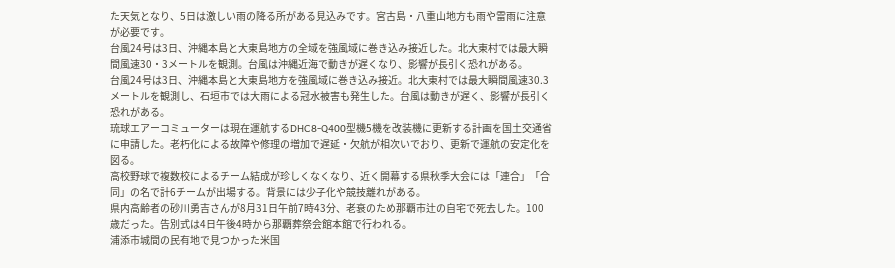た天気となり、5日は激しい雨の降る所がある見込みです。宮古島・八重山地方も雨や雷雨に注意が必要です。
台風24号は3日、沖縄本島と大東島地方の全域を強風域に巻き込み接近した。北大東村では最大瞬間風速30・3メートルを観測。台風は沖縄近海で動きが遅くなり、影響が長引く恐れがある。
台風24号は3日、沖縄本島と大東島地方を強風域に巻き込み接近。北大東村では最大瞬間風速30.3メートルを観測し、石垣市では大雨による冠水被害も発生した。台風は動きが遅く、影響が長引く恐れがある。
琉球エアーコミューターは現在運航するDHC8-Q400型機5機を改装機に更新する計画を国土交通省に申請した。老朽化による故障や修理の増加で遅延・欠航が相次いでおり、更新で運航の安定化を図る。
高校野球で複数校によるチーム結成が珍しくなくなり、近く開幕する県秋季大会には「連合」「合同」の名で計6チームが出場する。背景には少子化や競技離れがある。
県内高齢者の砂川勇吉さんが8月31日午前7時43分、老衰のため那覇市辻の自宅で死去した。100歳だった。告別式は4日午後4時から那覇葬祭会館本館で行われる。
浦添市城間の民有地で見つかった米国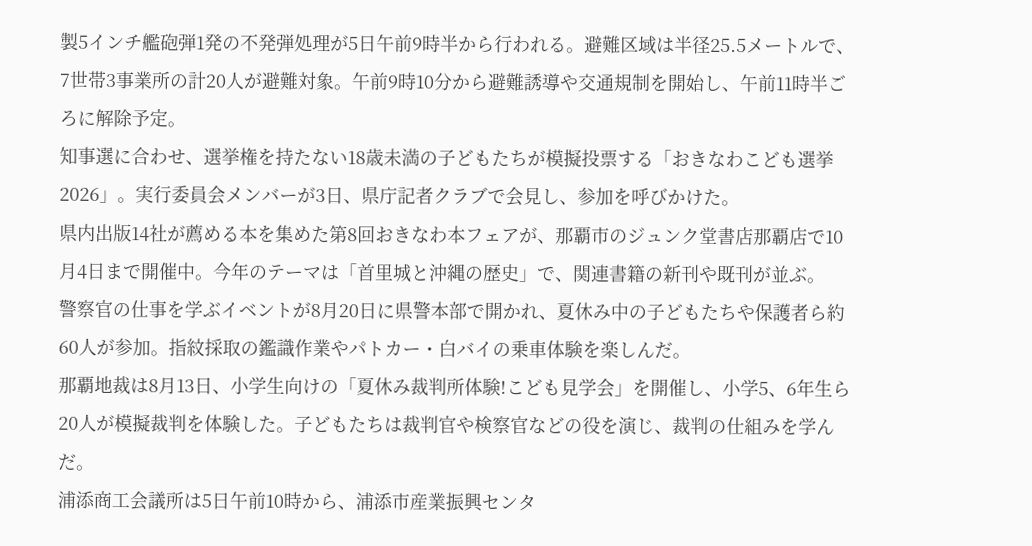製5インチ艦砲弾1発の不発弾処理が5日午前9時半から行われる。避難区域は半径25.5メートルで、7世帯3事業所の計20人が避難対象。午前9時10分から避難誘導や交通規制を開始し、午前11時半ごろに解除予定。
知事選に合わせ、選挙権を持たない18歳未満の子どもたちが模擬投票する「おきなわこども選挙2026」。実行委員会メンバーが3日、県庁記者クラブで会見し、参加を呼びかけた。
県内出版14社が薦める本を集めた第8回おきなわ本フェアが、那覇市のジュンク堂書店那覇店で10月4日まで開催中。今年のテーマは「首里城と沖縄の歴史」で、関連書籍の新刊や既刊が並ぶ。
警察官の仕事を学ぶイベントが8月20日に県警本部で開かれ、夏休み中の子どもたちや保護者ら約60人が参加。指紋採取の鑑識作業やパトカー・白バイの乗車体験を楽しんだ。
那覇地裁は8月13日、小学生向けの「夏休み裁判所体験!こども見学会」を開催し、小学5、6年生ら20人が模擬裁判を体験した。子どもたちは裁判官や検察官などの役を演じ、裁判の仕組みを学んだ。
浦添商工会議所は5日午前10時から、浦添市産業振興センタ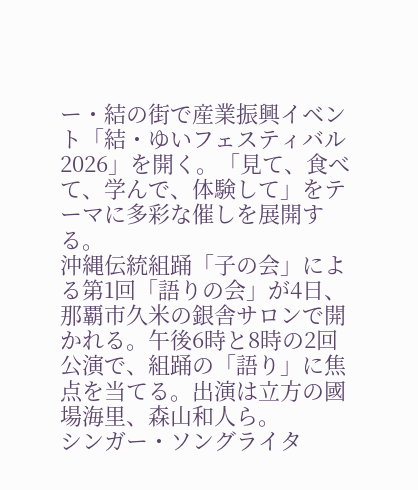ー・結の街で産業振興イベント「結・ゆいフェスティバル2026」を開く。「見て、食べて、学んで、体験して」をテーマに多彩な催しを展開する。
沖縄伝統組踊「子の会」による第1回「語りの会」が4日、那覇市久米の銀舎サロンで開かれる。午後6時と8時の2回公演で、組踊の「語り」に焦点を当てる。出演は立方の國場海里、森山和人ら。
シンガー・ソングライタ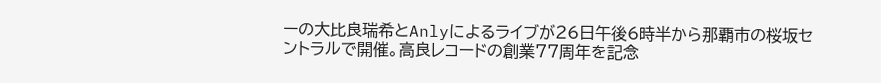ーの大比良瑞希とAnlyによるライブが26日午後6時半から那覇市の桜坂セントラルで開催。高良レコードの創業77周年を記念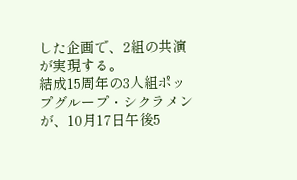した企画で、2組の共演が実現する。
結成15周年の3人組ポップグループ・シクラメンが、10月17日午後5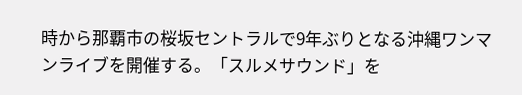時から那覇市の桜坂セントラルで9年ぶりとなる沖縄ワンマンライブを開催する。「スルメサウンド」を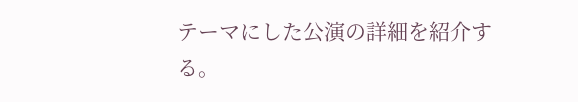テーマにした公演の詳細を紹介する。